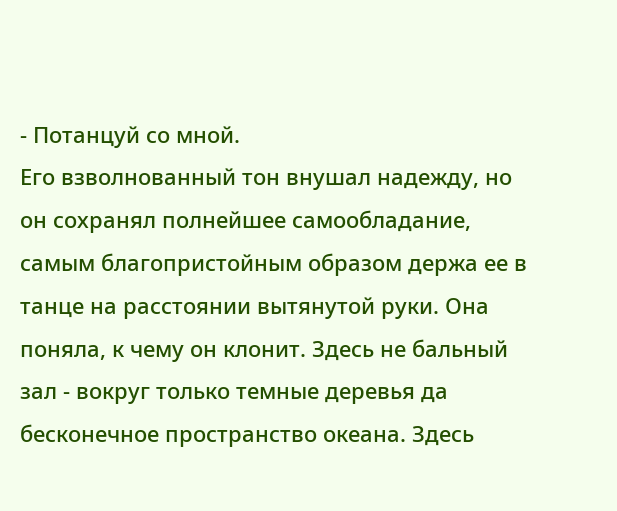- Потанцуй со мной.
Его взволнованный тон внушал надежду, но он сохранял полнейшее самообладание, самым благопристойным образом держа ее в танце на расстоянии вытянутой руки. Она поняла, к чему он клонит. Здесь не бальный зал - вокруг только темные деревья да бесконечное пространство океана. Здесь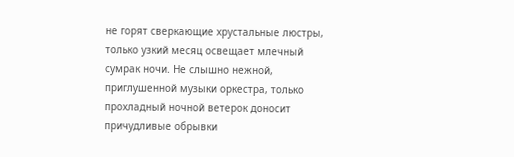не горят сверкающие хрустальные люстры, только узкий месяц освещает млечный сумрак ночи. Не слышно нежной, приглушенной музыки оркестра, только прохладный ночной ветерок доносит причудливые обрывки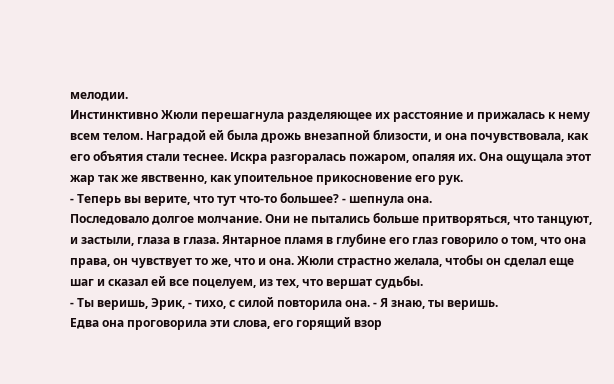мелодии.
Инстинктивно Жюли перешагнула разделяющее их расстояние и прижалась к нему всем телом. Наградой ей была дрожь внезапной близости, и она почувствовала, как его объятия стали теснее. Искра разгоралась пожаром, опаляя их. Она ощущала этот жар так же явственно, как упоительное прикосновение его рук.
- Теперь вы верите, что тут что-то большее? - шепнула она.
Последовало долгое молчание. Они не пытались больше притворяться, что танцуют, и застыли, глаза в глаза. Янтарное пламя в глубине его глаз говорило о том, что она права, он чувствует то же, что и она. Жюли страстно желала, чтобы он сделал еще шаг и сказал ей все поцелуем, из тех, что вершат судьбы.
- Ты веришь, Эрик, - тихо, с силой повторила она. - Я знаю, ты веришь.
Едва она проговорила эти слова, его горящий взор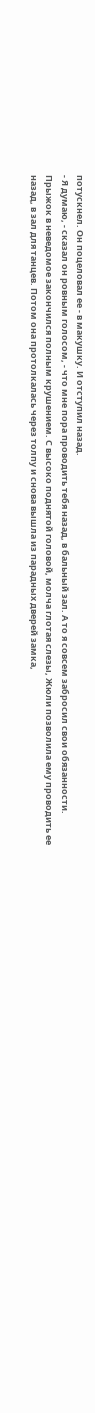потускнел. Он поцеловал ее - в макушку. И отступил назад.
- Я думаю, - сказал он ровным голосом, - что мне пора проводить тебя назад, в бальный зал. А то я совсем забросил свои обязанности.
Прыжок в неведомое закончился полным крушением. С высоко поднятой головой, молча глотая слезы, Жюли позволила ему проводить ее назад, в зал для танцев. Потом она протолкалась через толпу и снова вышла из парадных дверей замка,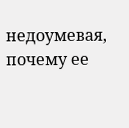недоумевая, почему ее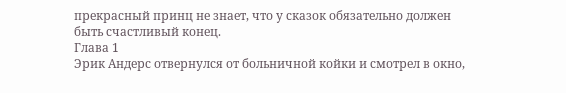прекрасный принц не знает, что у сказок обязательно должен быть счастливый конец.
Глава 1
Эрик Андерс отвернулся от больничной койки и смотрел в окно,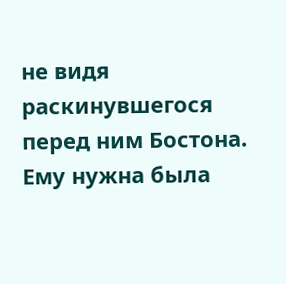не видя раскинувшегося перед ним Бостона. Ему нужна была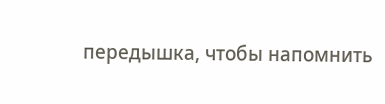передышка, чтобы напомнить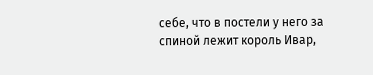себе, что в постели у него за спиной лежит король Ивар,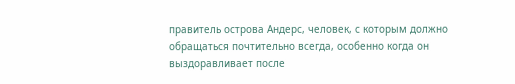правитель острова Андерс, человек, с которым должно обращаться почтительно всегда, особенно когда он выздоравливает после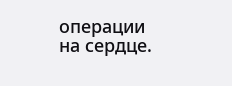операции на сердце.